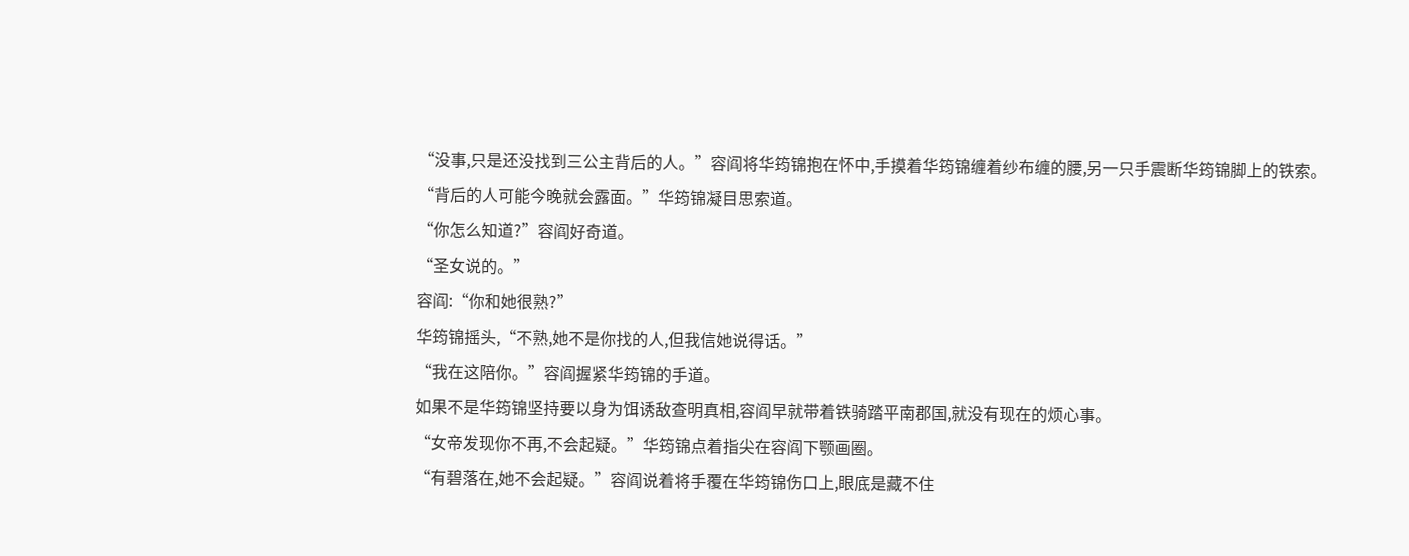“没事,只是还没找到三公主背后的人。”容阎将华筠锦抱在怀中,手摸着华筠锦缠着纱布缠的腰,另一只手震断华筠锦脚上的铁索。
“背后的人可能今晚就会露面。”华筠锦凝目思索道。
“你怎么知道?”容阎好奇道。
“圣女说的。”
容阎:“你和她很熟?”
华筠锦摇头,“不熟,她不是你找的人,但我信她说得话。”
“我在这陪你。”容阎握紧华筠锦的手道。
如果不是华筠锦坚持要以身为饵诱敌查明真相,容阎早就带着铁骑踏平南郡国,就没有现在的烦心事。
“女帝发现你不再,不会起疑。”华筠锦点着指尖在容阎下颚画圈。
“有碧落在,她不会起疑。”容阎说着将手覆在华筠锦伤口上,眼底是藏不住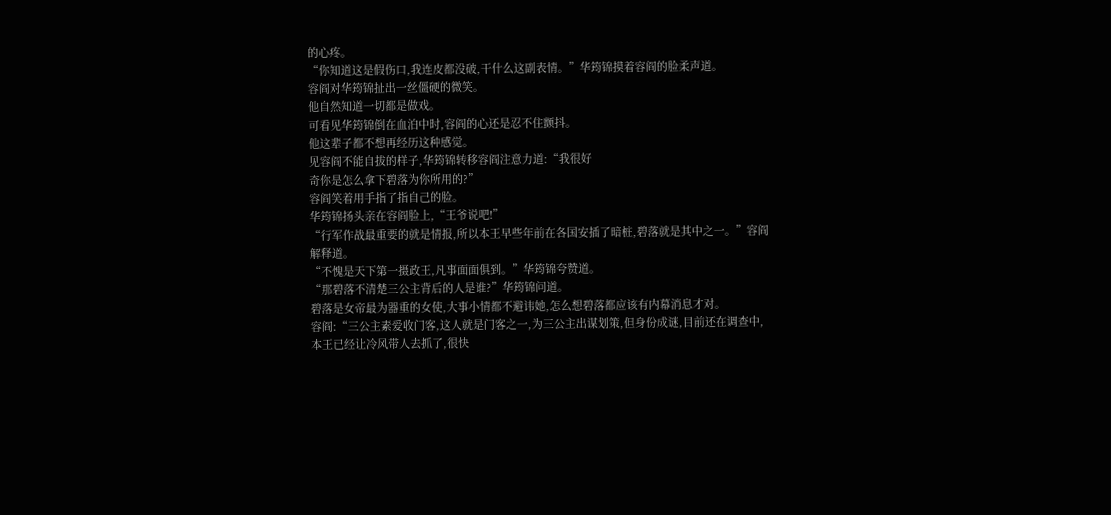的心疼。
“你知道这是假伤口,我连皮都没破,干什么这副表情。”华筠锦摸着容阎的脸柔声道。
容阎对华筠锦扯出一丝僵硬的微笑。
他自然知道一切都是做戏。
可看见华筠锦倒在血泊中时,容阎的心还是忍不住颤抖。
他这辈子都不想再经历这种感觉。
见容阎不能自拔的样子,华筠锦转移容阎注意力道:“我很好
奇你是怎么拿下碧落为你所用的?”
容阎笑着用手指了指自己的脸。
华筠锦扬头亲在容阎脸上,“王爷说吧!”
“行军作战最重要的就是情报,所以本王早些年前在各国安插了暗桩,碧落就是其中之一。”容阎解释道。
“不愧是天下第一摄政王,凡事面面俱到。”华筠锦夸赞道。
“那碧落不清楚三公主背后的人是谁?”华筠锦问道。
碧落是女帝最为器重的女使,大事小情都不避讳她,怎么想碧落都应该有内幕消息才对。
容阎:“三公主素爱收门客,这人就是门客之一,为三公主出谋划策,但身份成谜,目前还在调查中,本王已经让冷风带人去抓了,很快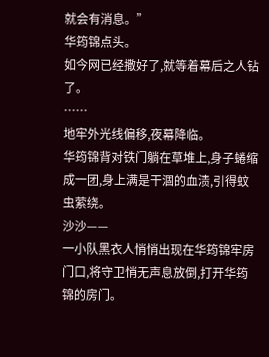就会有消息。”
华筠锦点头。
如今网已经撒好了,就等着幕后之人钻了。
……
地牢外光线偏移,夜幕降临。
华筠锦背对铁门躺在草堆上,身子蜷缩成一团,身上满是干涸的血渍,引得蚊虫萦绕。
沙沙——
一小队黑衣人悄悄出现在华筠锦牢房门口,将守卫悄无声息放倒,打开华筠锦的房门。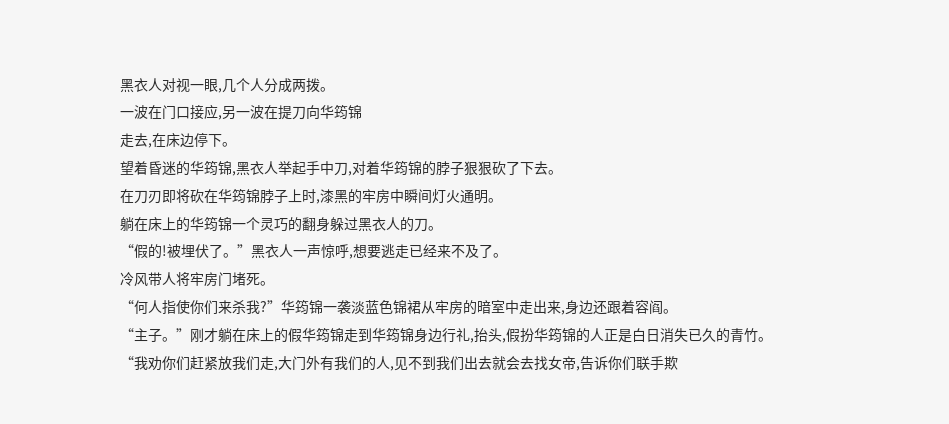黑衣人对视一眼,几个人分成两拨。
一波在门口接应,另一波在提刀向华筠锦
走去,在床边停下。
望着昏迷的华筠锦,黑衣人举起手中刀,对着华筠锦的脖子狠狠砍了下去。
在刀刃即将砍在华筠锦脖子上时,漆黑的牢房中瞬间灯火通明。
躺在床上的华筠锦一个灵巧的翻身躲过黑衣人的刀。
“假的!被埋伏了。”黑衣人一声惊呼,想要逃走已经来不及了。
冷风带人将牢房门堵死。
“何人指使你们来杀我?”华筠锦一袭淡蓝色锦裙从牢房的暗室中走出来,身边还跟着容阎。
“主子。”刚才躺在床上的假华筠锦走到华筠锦身边行礼,抬头,假扮华筠锦的人正是白日消失已久的青竹。
“我劝你们赶紧放我们走,大门外有我们的人,见不到我们出去就会去找女帝,告诉你们联手欺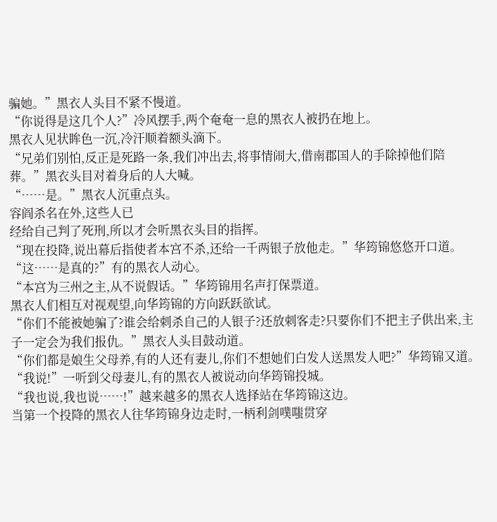骗她。”黑衣人头目不紧不慢道。
“你说得是这几个人?”冷风摆手,两个奄奄一息的黑衣人被扔在地上。
黑衣人见状眸色一沉,冷汗顺着额头滴下。
“兄弟们别怕,反正是死路一条,我们冲出去,将事情闹大,借南郡国人的手除掉他们陪葬。”黑衣头目对着身后的人大喊。
“……是。”黑衣人沉重点头。
容阎杀名在外,这些人已
经给自己判了死刑,所以才会听黑衣头目的指挥。
“现在投降,说出幕后指使者本宫不杀,还给一千两银子放他走。”华筠锦悠悠开口道。
“这……是真的?”有的黑衣人动心。
“本宫为三州之主,从不说假话。”华筠锦用名声打保票道。
黑衣人们相互对视观望,向华筠锦的方向跃跃欲试。
“你们不能被她骗了?谁会给刺杀自己的人银子?还放刺客走?只要你们不把主子供出来,主子一定会为我们报仇。”黑衣人头目鼓动道。
“你们都是娘生父母养,有的人还有妻儿,你们不想她们白发人送黑发人吧?”华筠锦又道。
“我说!”一听到父母妻儿,有的黑衣人被说动向华筠锦投城。
“我也说,我也说……!”越来越多的黑衣人选择站在华筠锦这边。
当第一个投降的黑衣人往华筠锦身边走时,一柄利剑噗嗤贯穿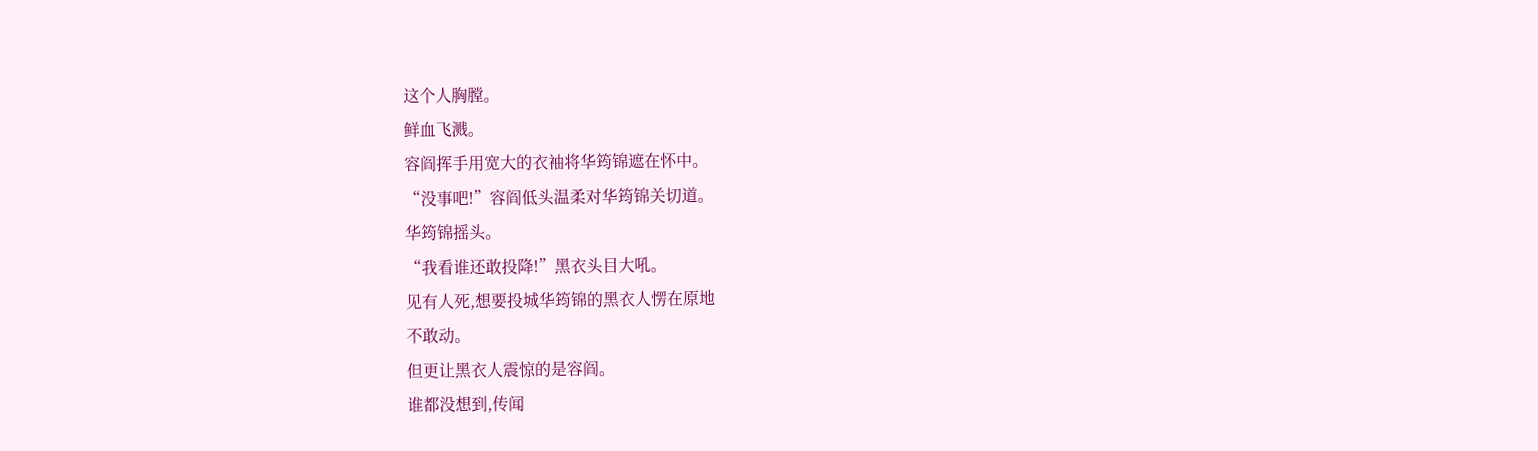这个人胸膛。
鲜血飞溅。
容阎挥手用宽大的衣袖将华筠锦遮在怀中。
“没事吧!”容阎低头温柔对华筠锦关切道。
华筠锦摇头。
“我看谁还敢投降!”黑衣头目大吼。
见有人死,想要投城华筠锦的黑衣人愣在原地
不敢动。
但更让黑衣人震惊的是容阎。
谁都没想到,传闻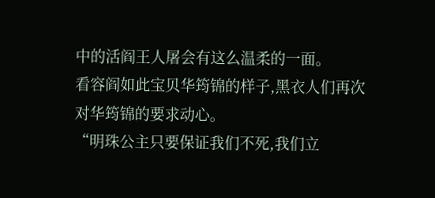中的活阎王人屠会有这么温柔的一面。
看容阎如此宝贝华筠锦的样子,黑衣人们再次对华筠锦的要求动心。
“明珠公主只要保证我们不死,我们立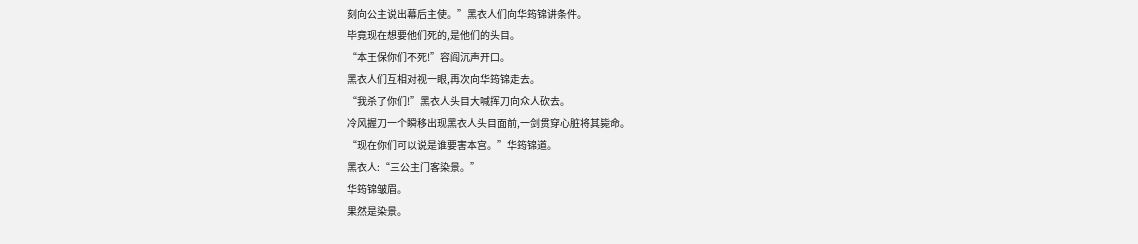刻向公主说出幕后主使。”黑衣人们向华筠锦讲条件。
毕竟现在想要他们死的,是他们的头目。
“本王保你们不死!”容阎沉声开口。
黑衣人们互相对视一眼,再次向华筠锦走去。
“我杀了你们!”黑衣人头目大喊挥刀向众人砍去。
冷风握刀一个瞬移出现黑衣人头目面前,一剑贯穿心脏将其毙命。
“现在你们可以说是谁要害本宫。”华筠锦道。
黑衣人:“三公主门客染景。”
华筠锦皱眉。
果然是染景。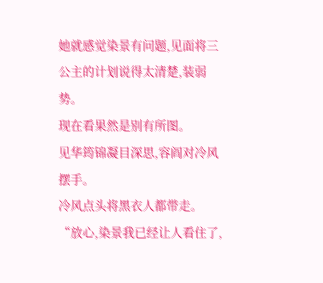她就感觉染景有问题,见面将三公主的计划说得太清楚,装弱势。
现在看果然是别有所图。
见华筠锦凝目深思,容阎对冷风摆手。
冷风点头将黑衣人都带走。
“放心,染景我已经让人看住了,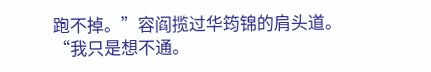跑不掉。”容阎揽过华筠锦的肩头道。
“我只是想不通。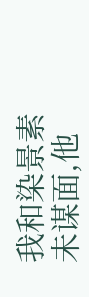我和染景素未谋面,他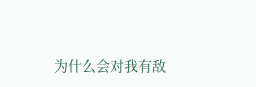为什么会对我有敌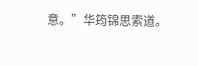意。”华筠锦思索道。